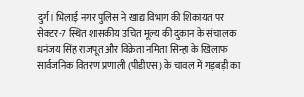दुर्ग। भिलाई नगर पुलिस ने खाद्य विभाग की शिकायत पर सेक्टर-7 स्थित शासकीय उचित मूल्य की दुकान के संचालक धनंजय सिंह राजपूत और विक्रेता नमिता सिन्हा के खिलाफ सार्वजनिक वितरण प्रणाली (पीडीएस) के चावल में गड़बड़ी का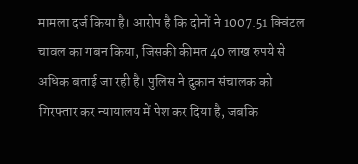मामला दर्ज किया है। आरोप है कि दोनों ने 1007.51 क्विंटल चावल का गबन किया, जिसकी कीमत 40 लाख रुपये से अधिक बताई जा रही है। पुलिस ने दुकान संचालक को गिरफ्तार कर न्यायालय में पेश कर दिया है, जबकि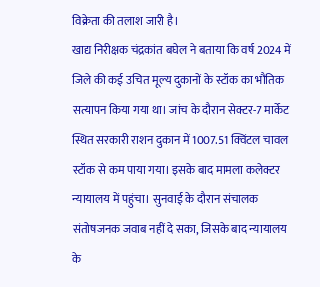विक्रेता की तलाश जारी है।
खाद्य निरीक्षक चंद्रकांत बघेल ने बताया कि वर्ष 2024 में जिले की कई उचित मूल्य दुकानों के स्टॉक का भौतिक सत्यापन किया गया था। जांच के दौरान सेक्टर-7 मार्केट स्थित सरकारी राशन दुकान में 1007.51 क्विंटल चावल स्टॉक से कम पाया गया। इसके बाद मामला कलेक्टर न्यायालय में पहुंचा। सुनवाई के दौरान संचालक संतोषजनक जवाब नहीं दे सका, जिसके बाद न्यायालय के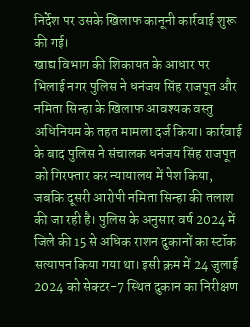निर्देश पर उसके खिलाफ कानूनी कार्रवाई शुरू की गई।
खाद्य विभाग की शिकायत के आधार पर भिलाई नगर पुलिस ने धनंजय सिंह राजपूत और नमिता सिन्हा के खिलाफ आवश्यक वस्तु अधिनियम के तहत मामला दर्ज किया। कार्रवाई के बाद पुलिस ने संचालक धनंजय सिंह राजपूत को गिरफ्तार कर न्यायालय में पेश किया, जबकि दूसरी आरोपी नमिता सिन्हा की तलाश की जा रही है। पुलिस के अनुसार वर्ष 2024 में जिले की 15 से अधिक राशन दुकानों का स्टॉक सत्यापन किया गया था। इसी क्रम में 24 जुलाई 2024 को सेक्टर-7 स्थित दुकान का निरीक्षण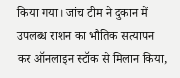किया गया। जांच टीम ने दुकान में उपलब्ध राशन का भौतिक सत्यापन कर ऑनलाइन स्टॉक से मिलान किया,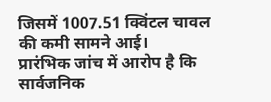जिसमें 1007.51 क्विंटल चावल की कमी सामने आई।
प्रारंभिक जांच में आरोप है कि सार्वजनिक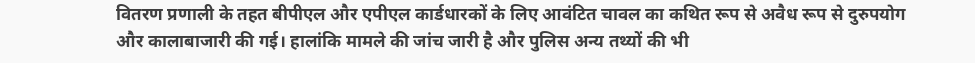वितरण प्रणाली के तहत बीपीएल और एपीएल कार्डधारकों के लिए आवंटित चावल का कथित रूप से अवैध रूप से दुरुपयोग और कालाबाजारी की गई। हालांकि मामले की जांच जारी है और पुलिस अन्य तथ्यों की भी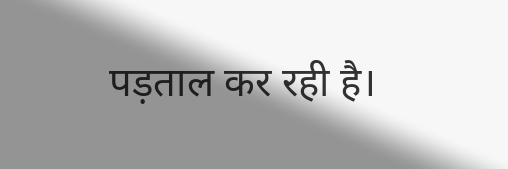पड़ताल कर रही है।